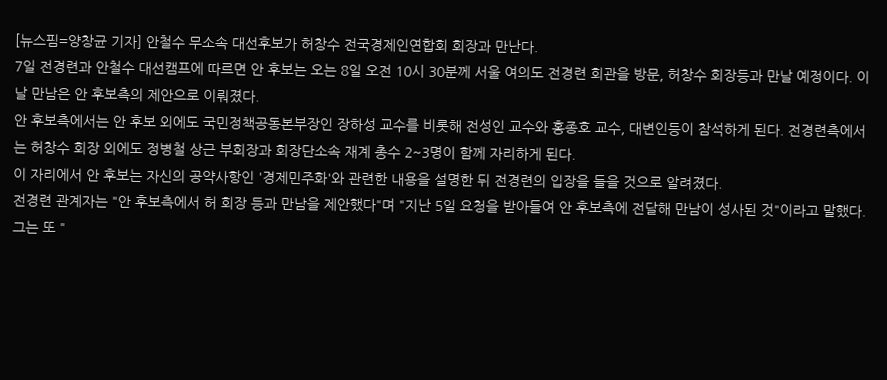[뉴스핌=양창균 기자] 안철수 무소속 대선후보가 허창수 전국경제인연합회 회장과 만난다.
7일 전경련과 안철수 대선캠프에 따르면 안 후보는 오는 8일 오전 10시 30분께 서울 여의도 전경련 회관을 방문, 허창수 회장등과 만날 예정이다. 이날 만남은 안 후보측의 제안으로 이뤄졌다.
안 후보측에서는 안 후보 외에도 국민정책공동본부장인 장하성 교수를 비롯해 전성인 교수와 홍종호 교수, 대변인등이 참석하게 된다. 전경련측에서는 허창수 회장 외에도 정병철 상근 부회장과 회장단소속 재계 총수 2~3명이 함께 자리하게 된다.
이 자리에서 안 후보는 자신의 공약사항인 '경제민주화'와 관련한 내용을 설명한 뒤 전경련의 입장을 들을 것으로 알려졌다.
전경련 관계자는 "안 후보측에서 허 회장 등과 만남을 제안했다"며 "지난 5일 요청을 받아들여 안 후보측에 전달해 만남이 성사된 것"이라고 말했다.
그는 또 "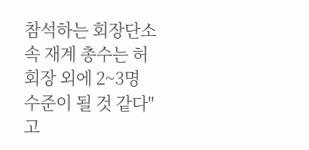참석하는 회장단소속 재계 총수는 허 회장 외에 2~3명 수준이 될 것 같다"고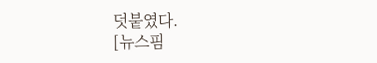덧붙였다.
[뉴스핌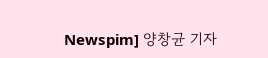Newspim] 양창균 기자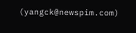(yangck@newspim.com)